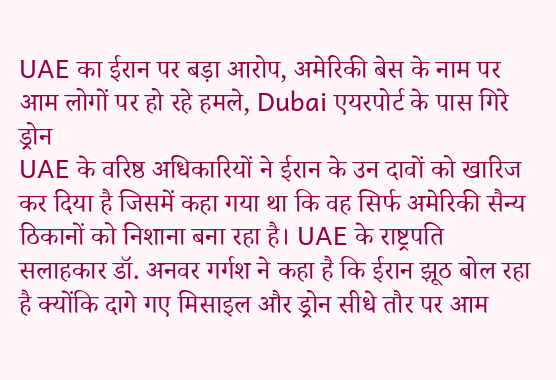UAE का ईरान पर बड़ा आरोप, अमेरिकी बेस के नाम पर आम लोगों पर हो रहे हमले, Dubai एयरपोर्ट के पास गिरे ड्रोन
UAE के वरिष्ठ अधिकारियों ने ईरान के उन दावों को खारिज कर दिया है जिसमें कहा गया था कि वह सिर्फ अमेरिकी सैन्य ठिकानों को निशाना बना रहा है। UAE के राष्ट्रपति सलाहकार डॉ. अनवर गर्गश ने कहा है कि ईरान झूठ बोल रहा है क्योंकि दागे गए मिसाइल और ड्रोन सीधे तौर पर आम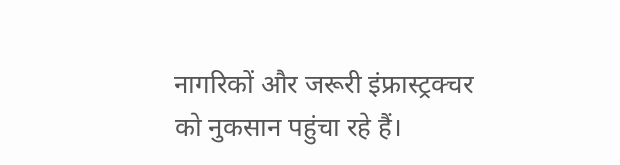नागरिकों और जरूरी इंफ्रास्ट्रक्चर को नुकसान पहुंचा रहे हैं।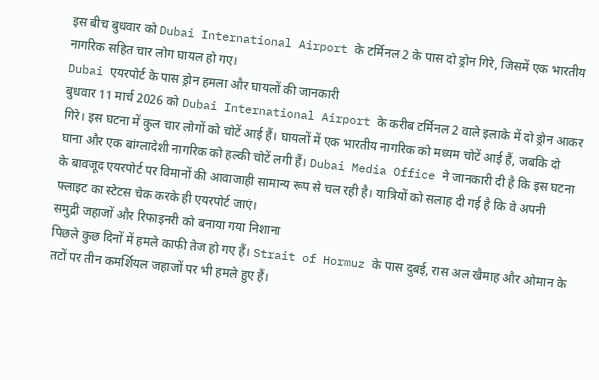इस बीच बुधवार को Dubai International Airport के टर्मिनल 2 के पास दो ड्रोन गिरे, जिसमें एक भारतीय नागरिक सहित चार लोग घायल हो गए।
Dubai एयरपोर्ट के पास ड्रोन हमला और घायलों की जानकारी
बुधवार 11 मार्च 2026 को Dubai International Airport के करीब टर्मिनल 2 वाले इलाके में दो ड्रोन आकर गिरे। इस घटना में कुल चार लोगों को चोटें आई हैं। घायलों में एक भारतीय नागरिक को मध्यम चोटें आई हैं, जबकि दो घाना और एक बांग्लादेशी नागरिक को हल्की चोटें लगी हैं। Dubai Media Office ने जानकारी दी है कि इस घटना के बावजूद एयरपोर्ट पर विमानों की आवाजाही सामान्य रूप से चल रही है। यात्रियों को सलाह दी गई है कि वे अपनी फ्लाइट का स्टेटस चेक करके ही एयरपोर्ट जाएं।
समुद्री जहाजों और रिफाइनरी को बनाया गया निशाना
पिछले कुछ दिनों में हमले काफी तेज हो गए हैं। Strait of Hormuz के पास दुबई, रास अल खैमाह और ओमान के तटों पर तीन कमर्शियल जहाजों पर भी हमले हुए हैं।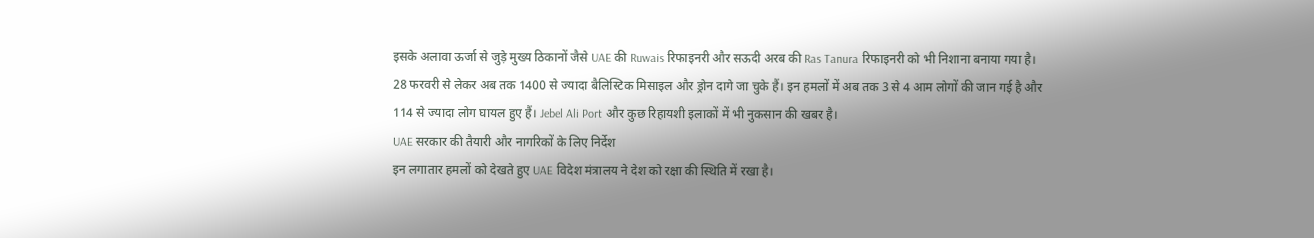इसके अलावा ऊर्जा से जुड़े मुख्य ठिकानों जैसे UAE की Ruwais रिफाइनरी और सऊदी अरब की Ras Tanura रिफाइनरी को भी निशाना बनाया गया है। 28 फरवरी से लेकर अब तक 1400 से ज्यादा बैलिस्टिक मिसाइल और ड्रोन दागे जा चुके हैं। इन हमलों में अब तक 3 से 4 आम लोगों की जान गई है और 114 से ज्यादा लोग घायल हुए हैं। Jebel Ali Port और कुछ रिहायशी इलाकों में भी नुकसान की खबर है।
UAE सरकार की तैयारी और नागरिकों के लिए निर्देश
इन लगातार हमलों को देखते हुए UAE विदेश मंत्रालय ने देश को रक्षा की स्थिति में रखा है।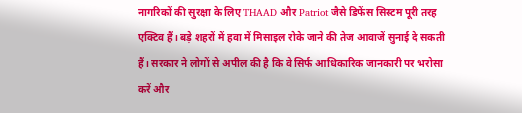नागरिकों की सुरक्षा के लिए THAAD और Patriot जैसे डिफेंस सिस्टम पूरी तरह एक्टिव हैं। बड़े शहरों में हवा में मिसाइल रोके जाने की तेज आवाजें सुनाई दे सकती हैं। सरकार ने लोगों से अपील की है कि वे सिर्फ आधिकारिक जानकारी पर भरोसा करें और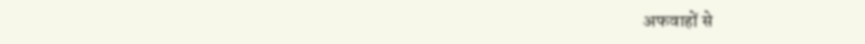अफवाहों से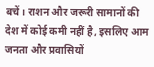बचें। राशन और जरूरी सामानों की देश में कोई कमी नहीं है, इसलिए आम जनता और प्रवासियों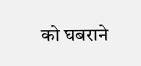को घबराने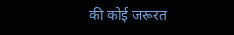की कोई जरूरत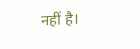नहीं है।